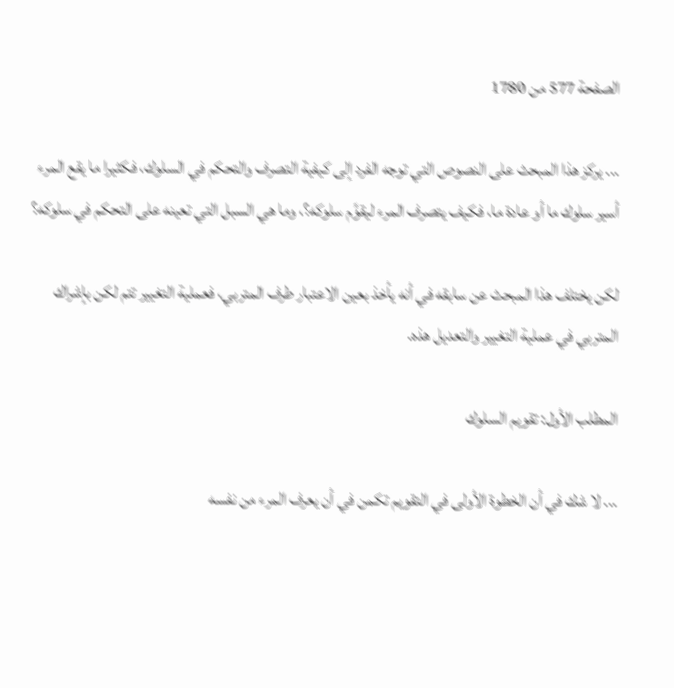الصفحة 577 من 1780

... يركز هذا المبحث على النصوص التي توجه الفرد إلى كيفية التصرف والتحكم في السلوك، فكثيرا ما يقع المرء أسير سلوك ما أو عادة ما، فكيف يتصرف المرء ليقوِّم سلوكه؟، وما هي السبل التي تعينه على التحكم في سلوكه؟

لكن يختلف هذا المبحث عن سابقه في أنه يأخذ بعين الاعتبار طرف المتربي، فعملية التغيير تتم لكن بإشراك المتربي في عملية التغيير والتعديل هذه.

المطلب الأول: تقويم السلوك

... لا شك في أن الخطوة الأولى في التقويم تكمن في أن يعرف المرء من نفسه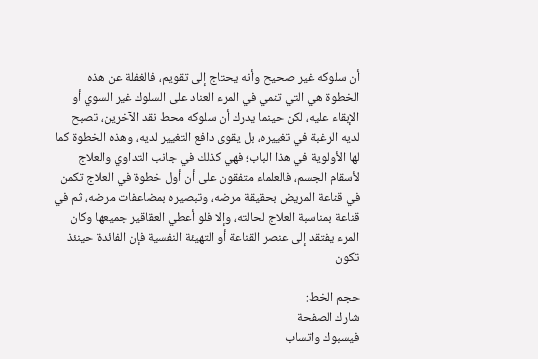أن سلوكه غير صحيح وأنه يحتاج إلى تقويم، فالغفلة عن هذه الخطوة هي التي تنمي في المرء العناد على السلوك غير السوي أو الإبقاء عليه، لكن حينما يدرك أن سلوكه محط نقد الآخرين، تصبح لديه الرغبة في تغييره، بل يقوى دافع التغيير لديه، وهذه الخطوة كما لها الأولوية في هذا الباب؛ فهي كذلك في جانب التداوي والعلاج لأسقام الجسم، فالعلماء متفقون على أن أول خطوة في العلاج تكمن في قناعة المريض بحقيقة مرضه، وتبصيره بمضاعفات مرضه، ثم في قناعة بمناسبة العلاج لحالته، وإلا فلو أعطي العقاقير جميعها وكان المرء يفتقد إلى عنصر القناعة أو التهيئة النفسية فإن الفائدة حينئذ تكون

حجم الخط:
شارك الصفحة
فيسبوك واتساب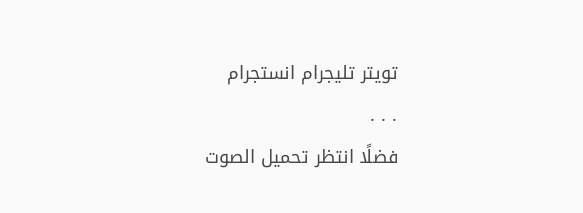تويتر تليجرام انستجرام
. . .
فضلًا انتظر تحميل الصوت